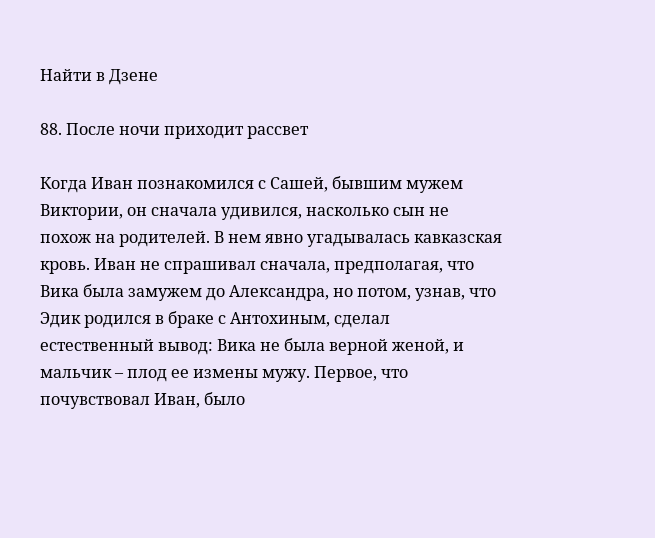Найти в Дзене

88. После ночи приходит рассвет

Когда Иван познакомился с Сашей, бывшим мужем Виктории, он сначала удивился, насколько сын не похож на родителей. В нем явно угадывалась кавказская кровь. Иван не спрашивал сначала, предполагая, что Вика была замужем до Александра, но потом, узнав, что Эдик родился в браке с Антохиным, сделал естественный вывод: Вика не была верной женой, и мальчик – плод ее измены мужу. Первое, что почувствовал Иван, было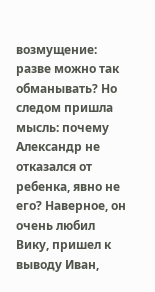возмущение: разве можно так обманывать? Но следом пришла мысль: почему Александр не отказался от ребенка, явно не его? Наверное, он очень любил Вику, пришел к выводу Иван,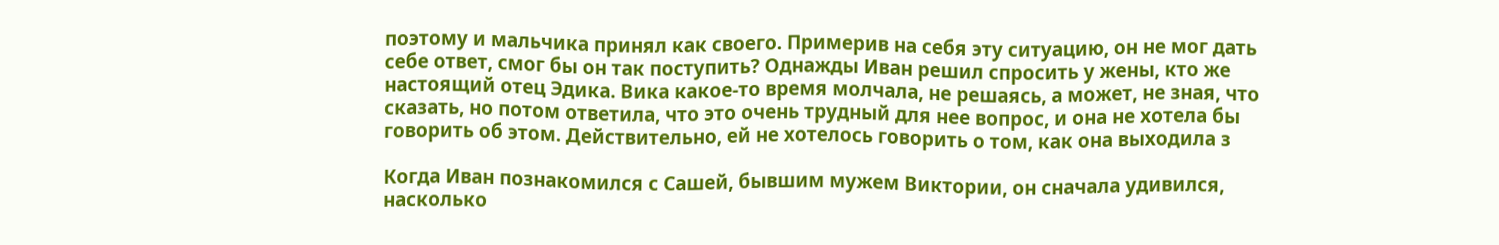поэтому и мальчика принял как своего. Примерив на себя эту ситуацию, он не мог дать себе ответ, смог бы он так поступить? Однажды Иван решил спросить у жены, кто же настоящий отец Эдика. Вика какое-то время молчала, не решаясь, а может, не зная, что сказать, но потом ответила, что это очень трудный для нее вопрос, и она не хотела бы говорить об этом. Действительно, ей не хотелось говорить о том, как она выходила з

Когда Иван познакомился с Сашей, бывшим мужем Виктории, он сначала удивился, насколько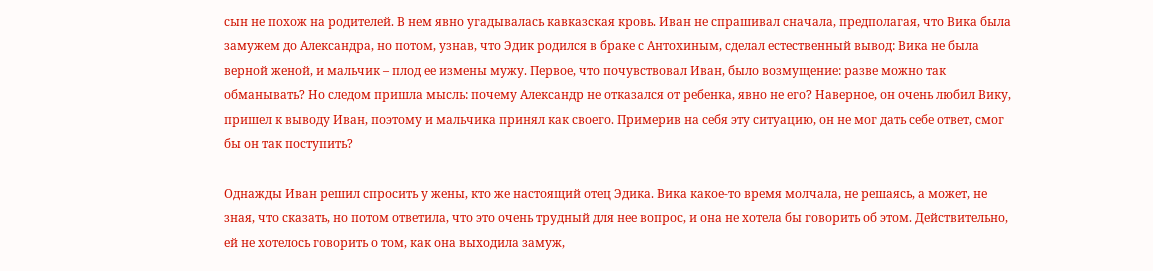сын не похож на родителей. В нем явно угадывалась кавказская кровь. Иван не спрашивал сначала, предполагая, что Вика была замужем до Александра, но потом, узнав, что Эдик родился в браке с Антохиным, сделал естественный вывод: Вика не была верной женой, и мальчик – плод ее измены мужу. Первое, что почувствовал Иван, было возмущение: разве можно так обманывать? Но следом пришла мысль: почему Александр не отказался от ребенка, явно не его? Наверное, он очень любил Вику, пришел к выводу Иван, поэтому и мальчика принял как своего. Примерив на себя эту ситуацию, он не мог дать себе ответ, смог бы он так поступить?

Однажды Иван решил спросить у жены, кто же настоящий отец Эдика. Вика какое-то время молчала, не решаясь, а может, не зная, что сказать, но потом ответила, что это очень трудный для нее вопрос, и она не хотела бы говорить об этом. Действительно, ей не хотелось говорить о том, как она выходила замуж,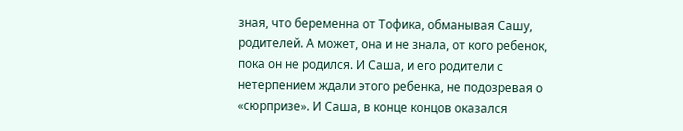зная, что беременна от Тофика, обманывая Сашу, родителей. А может, она и не знала, от кого ребенок, пока он не родился. И Саша, и его родители с нетерпением ждали этого ребенка, не подозревая о «сюрпризе». И Саша, в конце концов оказался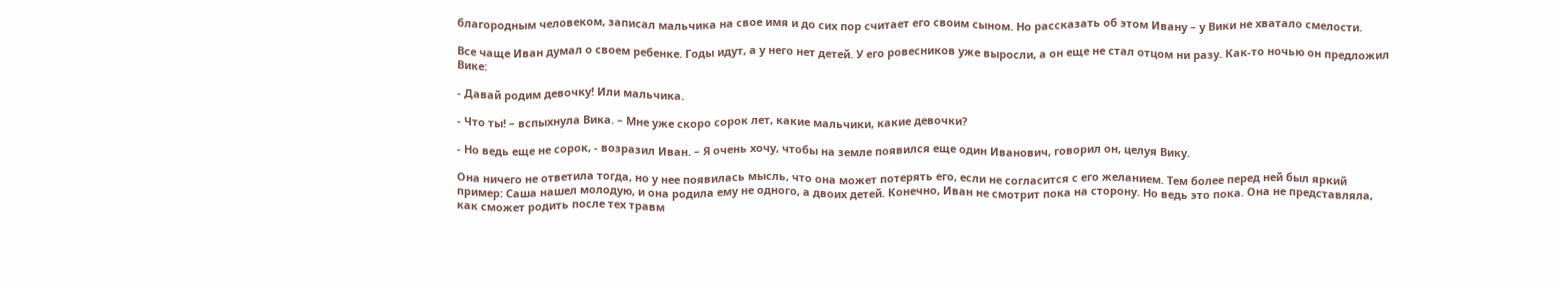благородным человеком, записал мальчика на свое имя и до сих пор считает его своим сыном. Но рассказать об этом Ивану – у Вики не хватало смелости.

Все чаще Иван думал о своем ребенке. Годы идут, а у него нет детей. У его ровесников уже выросли, а он еще не стал отцом ни разу. Как-то ночью он предложил Вике:

- Давай родим девочку! Или мальчика.

- Что ты! – вспыхнула Вика. – Мне уже скоро сорок лет, какие мальчики, какие девочки?

- Но ведь еще не сорок, - возразил Иван. – Я очень хочу, чтобы на земле появился еще один Иванович, говорил он, целуя Вику.

Она ничего не ответила тогда, но у нее появилась мысль, что она может потерять его, если не согласится с его желанием. Тем более перед ней был яркий пример: Саша нашел молодую, и она родила ему не одного, а двоих детей. Конечно, Иван не смотрит пока на сторону. Но ведь это пока. Она не представляла, как сможет родить после тех травм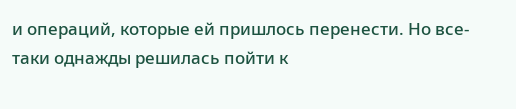и операций, которые ей пришлось перенести. Но все-таки однажды решилась пойти к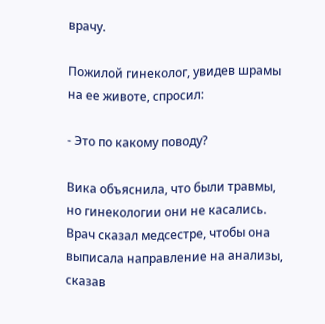врачу.

Пожилой гинеколог, увидев шрамы на ее животе, спросил:

- Это по какому поводу?

Вика объяснила, что были травмы, но гинекологии они не касались. Врач сказал медсестре, чтобы она выписала направление на анализы, сказав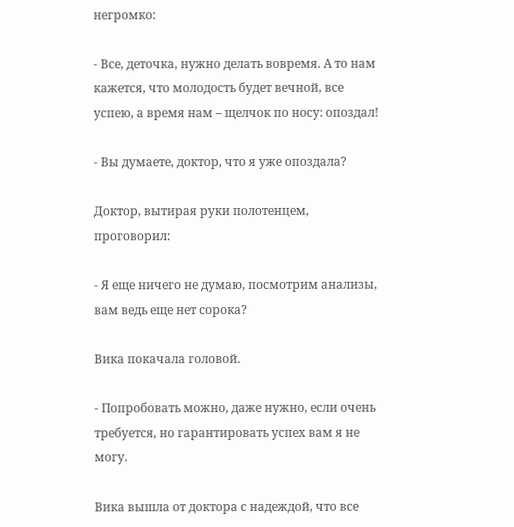негромко:

- Все, деточка, нужно делать вовремя. А то нам кажется, что молодость будет вечной, все успею, а время нам – щелчок по носу: опоздал!

- Вы думаете, доктор, что я уже опоздала?

Доктор, вытирая руки полотенцем, проговорил:

- Я еще ничего не думаю, посмотрим анализы, вам ведь еще нет сорока?

Вика покачала головой.

- Попробовать можно, даже нужно, если очень требуется, но гарантировать успех вам я не могу.

Вика вышла от доктора с надеждой, что все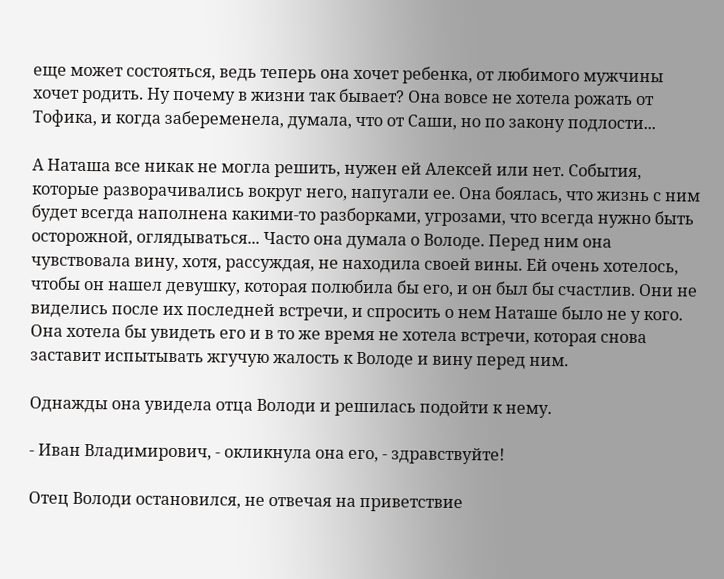еще может состояться, ведь теперь она хочет ребенка, от любимого мужчины хочет родить. Ну почему в жизни так бывает? Она вовсе не хотела рожать от Тофика, и когда забеременела, думала, что от Саши, но по закону подлости...

А Наташа все никак не могла решить, нужен ей Алексей или нет. События, которые разворачивались вокруг него, напугали ее. Она боялась, что жизнь с ним будет всегда наполнена какими-то разборками, угрозами, что всегда нужно быть осторожной, оглядываться... Часто она думала о Володе. Перед ним она чувствовала вину, хотя, рассуждая, не находила своей вины. Ей очень хотелось, чтобы он нашел девушку, которая полюбила бы его, и он был бы счастлив. Они не виделись после их последней встречи, и спросить о нем Наташе было не у кого. Она хотела бы увидеть его и в то же время не хотела встречи, которая снова заставит испытывать жгучую жалость к Володе и вину перед ним.

Однажды она увидела отца Володи и решилась подойти к нему.

- Иван Владимирович, - окликнула она его, - здравствуйте!

Отец Володи остановился, не отвечая на приветствие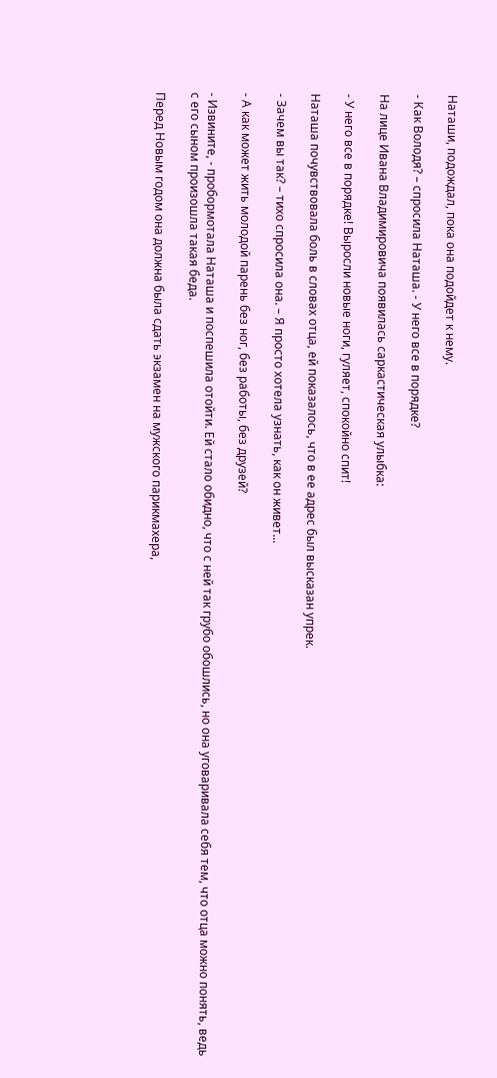Наташи, подождал, пока она подойдет к нему.

- Как Володя? – спросила Наташа. - У него все в порядке?

На лице Ивана Владимировича появилась саркастическая улыбка:

- У него все в порядке! Выросли новые ноги, гуляет, спокойно спит!

Наташа почувствовала боль в словах отца, ей показалось, что в ее адрес был высказан упрек.

- Зачем вы так? – тихо спросила она. – Я просто хотела узнать, как он живет...

- А как может жить молодой парень без ног, без работы, без друзей?

- Извините, - пробормотала Наташа и поспешила отойти. Ей стало обидно, что с ней так грубо обошлись, но она уговаривала себя тем, что отца можно понять, ведь с его сыном произошла такая беда.

Перед Новым годом она должна была сдать экзамен на мужского парикмахера,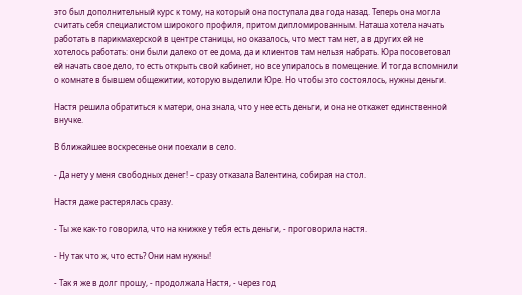это был дополнительный курс к тому, на который она поступала два года назад. Теперь она могла считать себя специалистом широкого профиля, притом дипломированным. Наташа хотела начать работать в парикмахерской в центре станицы, но оказалось, что мест там нет, а в других ей не хотелось работать: они были далеко от ее дома, да и клиентов там нельзя набрать. Юра посоветовал ей начать свое дело, то есть открыть свой кабинет, но все упиралось в помещение. И тогда вспомнили о комнате в бывшем общежитии, которую выделили Юре. Но чтобы это состоялось, нужны деньги.

Настя решила обратиться к матери, она знала, что у нее есть деньги, и она не откажет единственной внучке.

В ближайшее воскресенье они поехали в село.

- Да нету у меня свободных денег! – сразу отказала Валентина, собирая на стол.

Настя даже растерялась сразу.

- Ты же как-то говорила, что на книжке у тебя есть деньги, - проговорила настя.

- Ну так что ж, что есть? Они нам нужны!

- Так я же в долг прошу, - продолжала Настя, - через год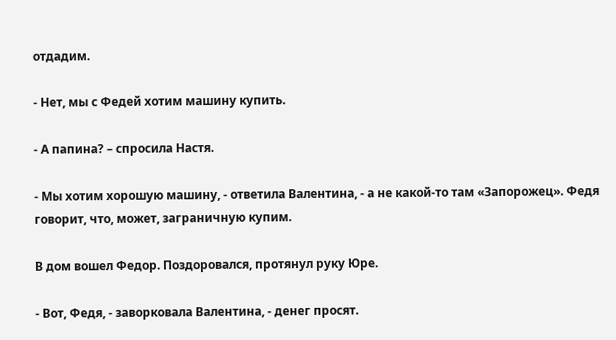отдадим.

- Нет, мы с Федей хотим машину купить.

- А папина? – спросила Настя.

- Мы хотим хорошую машину, - ответила Валентина, - а не какой-то там «Запорожец». Федя говорит, что, может, заграничную купим.

В дом вошел Федор. Поздоровался, протянул руку Юре.

- Вот, Федя, - заворковала Валентина, - денег просят.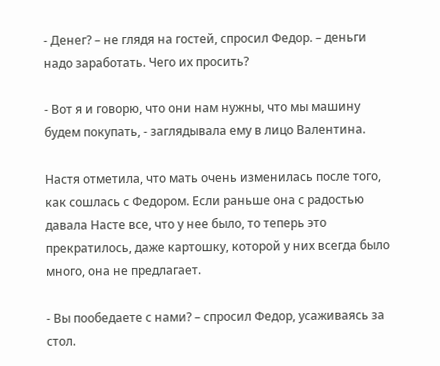- Денег? – не глядя на гостей, спросил Федор. – деньги надо заработать. Чего их просить?

- Вот я и говорю, что они нам нужны, что мы машину будем покупать, - заглядывала ему в лицо Валентина.

Настя отметила, что мать очень изменилась после того, как сошлась с Федором. Если раньше она с радостью давала Насте все, что у нее было, то теперь это прекратилось, даже картошку, которой у них всегда было много, она не предлагает.

- Вы пообедаете с нами? – спросил Федор, усаживаясь за стол.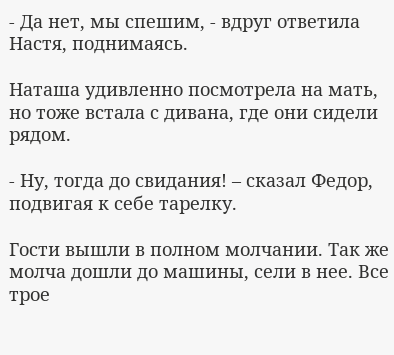- Да нет, мы спешим, - вдруг ответила Настя, поднимаясь.

Наташа удивленно посмотрела на мать, но тоже встала с дивана, где они сидели рядом.

- Ну, тогда до свидания! – сказал Федор, подвигая к себе тарелку.

Гости вышли в полном молчании. Так же молча дошли до машины, сели в нее. Все трое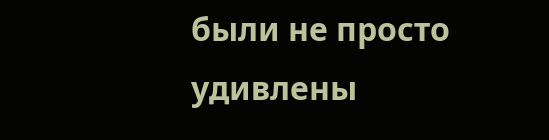были не просто удивлены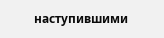наступившими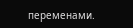переменами.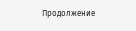Продолжение